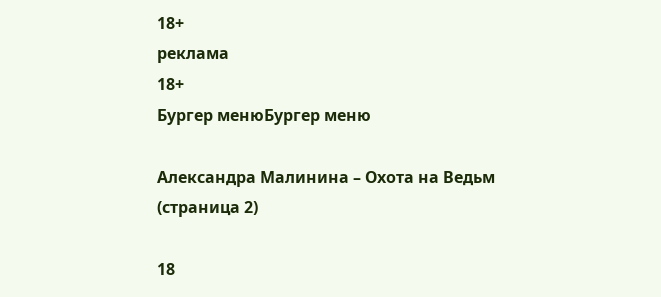18+
реклама
18+
Бургер менюБургер меню

Александра Малинина – Охота на Ведьм (страница 2)

18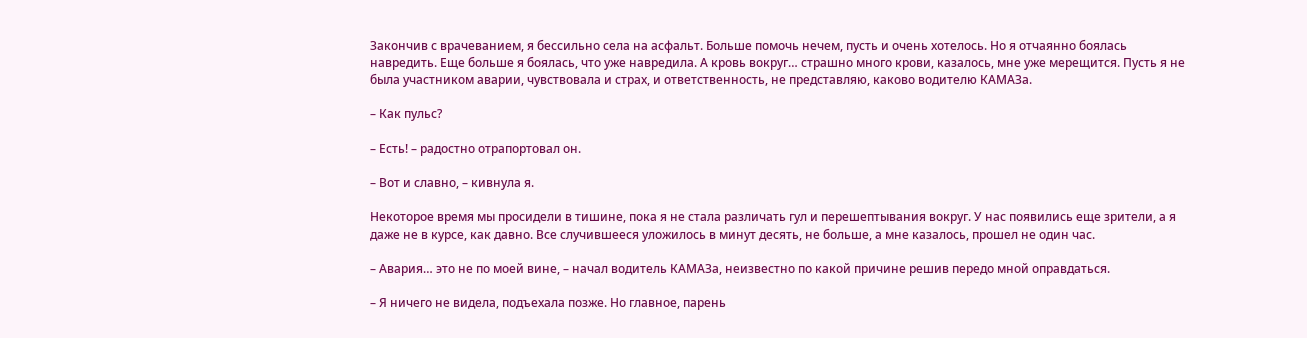Закончив с врачеванием, я бессильно села на асфальт. Больше помочь нечем, пусть и очень хотелось. Но я отчаянно боялась навредить. Еще больше я боялась, что уже навредила. А кровь вокруг… страшно много крови, казалось, мне уже мерещится. Пусть я не была участником аварии, чувствовала и страх, и ответственность, не представляю, каково водителю КАМАЗа.

– Как пульс?

– Есть! – радостно отрапортовал он.

– Вот и славно, – кивнула я.

Некоторое время мы просидели в тишине, пока я не стала различать гул и перешептывания вокруг. У нас появились еще зрители, а я даже не в курсе, как давно. Все случившееся уложилось в минут десять, не больше, а мне казалось, прошел не один час.

– Авария… это не по моей вине, – начал водитель КАМАЗа, неизвестно по какой причине решив передо мной оправдаться.

– Я ничего не видела, подъехала позже. Но главное, парень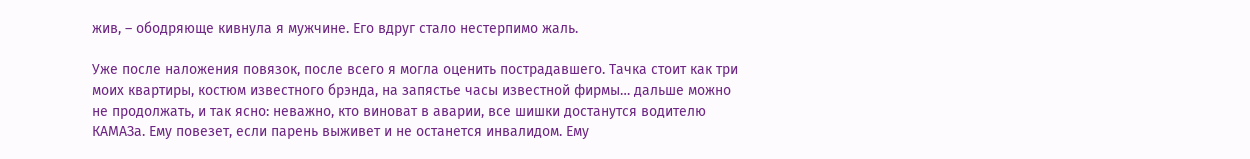жив, – ободряюще кивнула я мужчине. Его вдруг стало нестерпимо жаль.

Уже после наложения повязок, после всего я могла оценить пострадавшего. Тачка стоит как три моих квартиры, костюм известного брэнда, на запястье часы известной фирмы… дальше можно не продолжать, и так ясно: неважно, кто виноват в аварии, все шишки достанутся водителю КАМАЗа. Ему повезет, если парень выживет и не останется инвалидом. Ему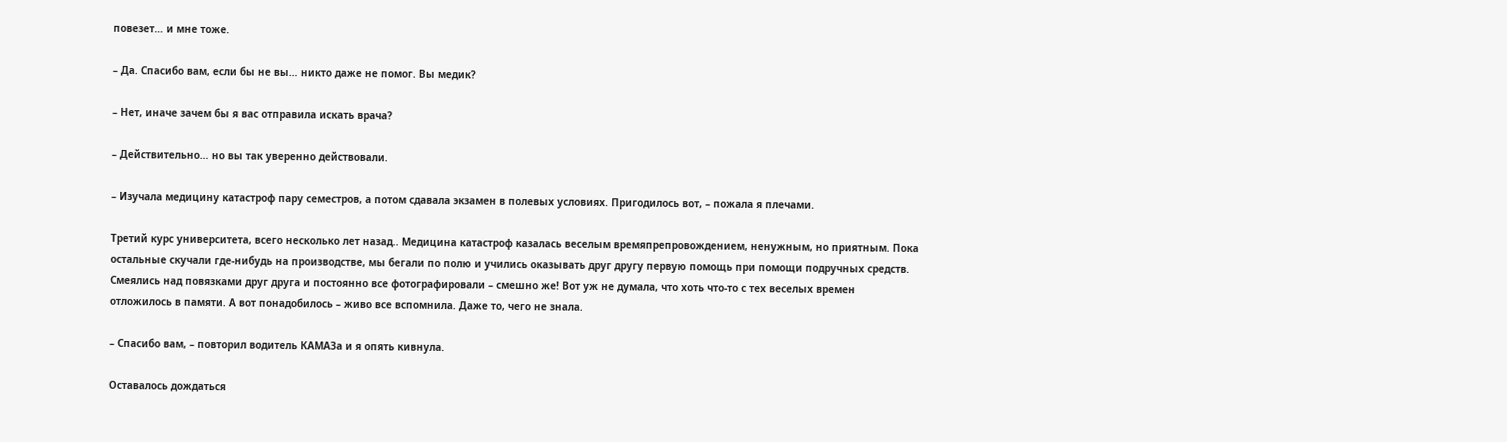повезет… и мне тоже.

– Да. Спасибо вам, если бы не вы… никто даже не помог. Вы медик?

– Нет, иначе зачем бы я вас отправила искать врача?

– Действительно… но вы так уверенно действовали.

– Изучала медицину катастроф пару семестров, а потом сдавала экзамен в полевых условиях. Пригодилось вот, – пожала я плечами.

Третий курс университета, всего несколько лет назад.. Медицина катастроф казалась веселым времяпрепровождением, ненужным, но приятным. Пока остальные скучали где-нибудь на производстве, мы бегали по полю и учились оказывать друг другу первую помощь при помощи подручных средств. Смеялись над повязками друг друга и постоянно все фотографировали – смешно же! Вот уж не думала, что хоть что-то с тех веселых времен отложилось в памяти. А вот понадобилось – живо все вспомнила. Даже то, чего не знала.

– Спасибо вам, – повторил водитель КАМАЗа и я опять кивнула.

Оставалось дождаться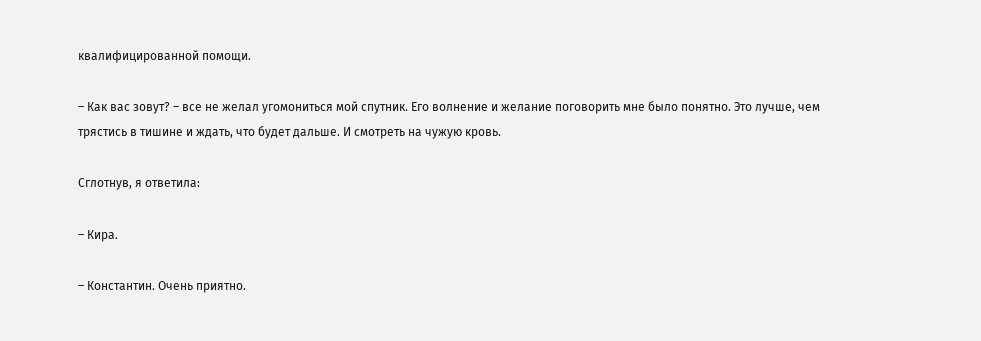квалифицированной помощи.

– Как вас зовут? – все не желал угомониться мой спутник. Его волнение и желание поговорить мне было понятно. Это лучше, чем трястись в тишине и ждать, что будет дальше. И смотреть на чужую кровь.

Сглотнув, я ответила:

– Кира.

– Константин. Очень приятно.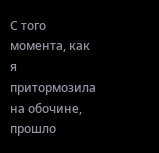С того момента, как я притормозила на обочине, прошло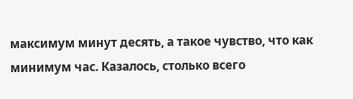максимум минут десять, а такое чувство, что как минимум час. Казалось, столько всего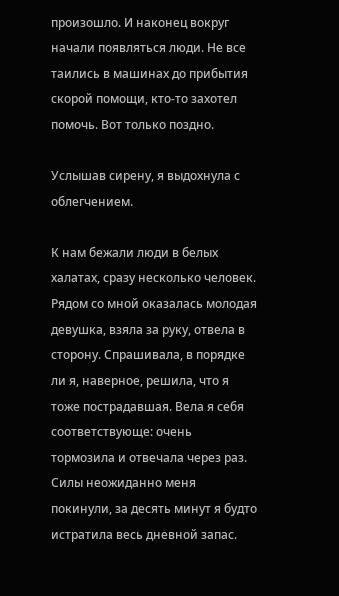произошло. И наконец вокруг начали появляться люди. Не все таились в машинах до прибытия скорой помощи, кто-то захотел помочь. Вот только поздно.

Услышав сирену, я выдохнула с облегчением.

К нам бежали люди в белых халатах, сразу несколько человек. Рядом со мной оказалась молодая девушка, взяла за руку, отвела в сторону. Спрашивала, в порядке ли я, наверное, решила, что я тоже пострадавшая. Вела я себя соответствующе: очень тормозила и отвечала через раз. Силы неожиданно меня покинули, за десять минут я будто истратила весь дневной запас.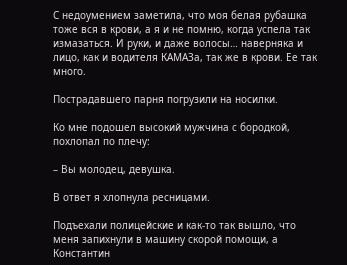С недоумением заметила, что моя белая рубашка тоже вся в крови, а я и не помню, когда успела так измазаться. И руки, и даже волосы… наверняка и лицо, как и водителя КАМАЗа, так же в крови. Ее так много.

Пострадавшего парня погрузили на носилки.

Ко мне подошел высокий мужчина с бородкой, похлопал по плечу:

– Вы молодец, девушка.

В ответ я хлопнула ресницами.

Подъехали полицейские и как-то так вышло, что меня запихнули в машину скорой помощи, а Константин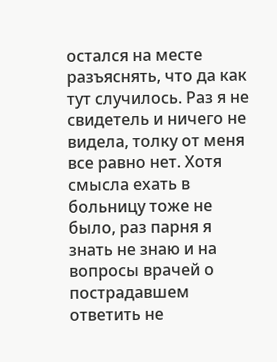остался на месте разъяснять, что да как тут случилось. Раз я не свидетель и ничего не видела, толку от меня все равно нет. Хотя смысла ехать в больницу тоже не было, раз парня я знать не знаю и на вопросы врачей о пострадавшем ответить не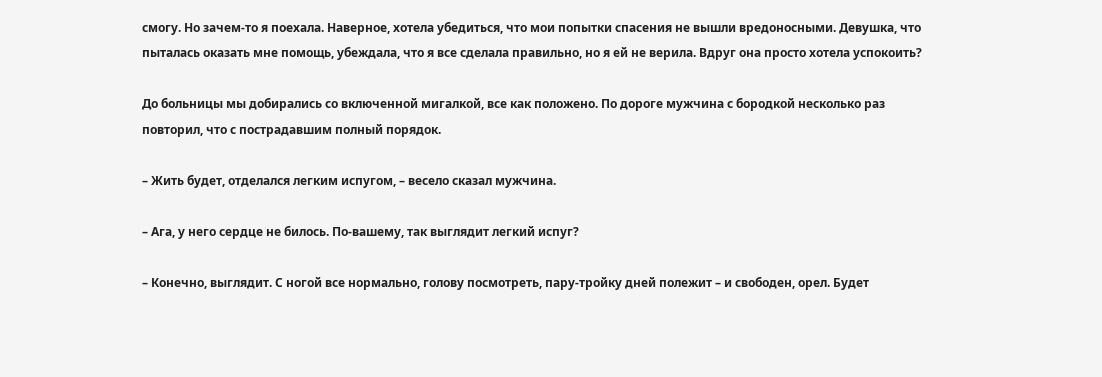смогу. Но зачем-то я поехала. Наверное, хотела убедиться, что мои попытки спасения не вышли вредоносными. Девушка, что пыталась оказать мне помощь, убеждала, что я все сделала правильно, но я ей не верила. Вдруг она просто хотела успокоить?

До больницы мы добирались со включенной мигалкой, все как положено. По дороге мужчина с бородкой несколько раз повторил, что с пострадавшим полный порядок.

– Жить будет, отделался легким испугом, – весело сказал мужчина.

– Ага, у него сердце не билось. По-вашему, так выглядит легкий испуг?

– Конечно, выглядит. С ногой все нормально, голову посмотреть, пару-тройку дней полежит – и свободен, орел. Будет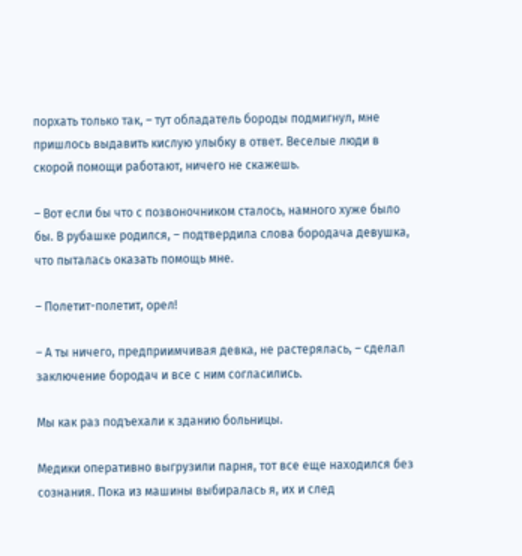порхать только так, – тут обладатель бороды подмигнул, мне пришлось выдавить кислую улыбку в ответ. Веселые люди в скорой помощи работают, ничего не скажешь.

– Вот если бы что с позвоночником сталось, намного хуже было бы. В рубашке родился, – подтвердила слова бородача девушка, что пыталась оказать помощь мне.

– Полетит-полетит, орел!

– А ты ничего, предприимчивая девка, не растерялась, – сделал заключение бородач и все с ним согласились.

Мы как раз подъехали к зданию больницы.

Медики оперативно выгрузили парня, тот все еще находился без сознания. Пока из машины выбиралась я, их и след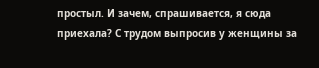простыл. И зачем, спрашивается, я сюда приехала? С трудом выпросив у женщины за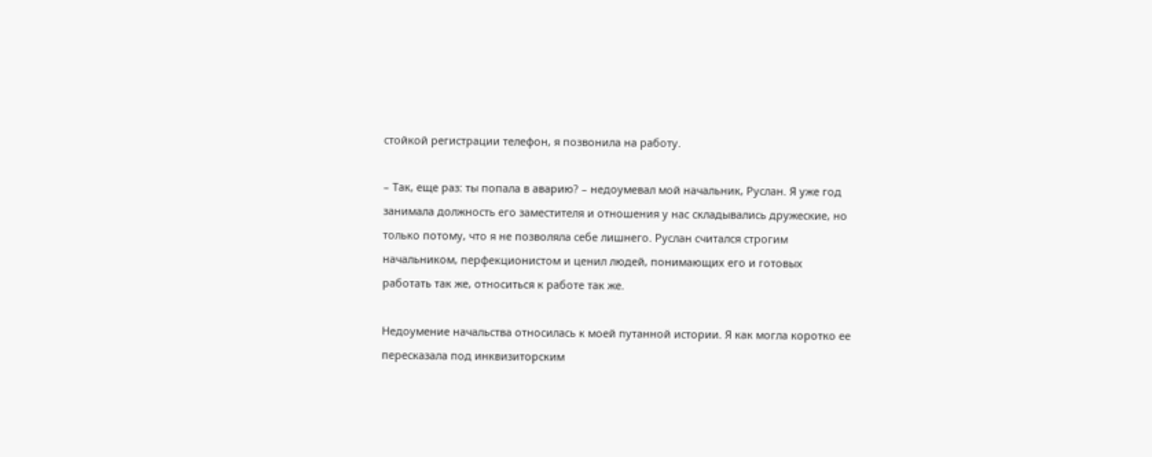стойкой регистрации телефон, я позвонила на работу.

– Так, еще раз: ты попала в аварию? – недоумевал мой начальник, Руслан. Я уже год занимала должность его заместителя и отношения у нас складывались дружеские, но только потому, что я не позволяла себе лишнего. Руслан считался строгим начальником, перфекционистом и ценил людей, понимающих его и готовых работать так же, относиться к работе так же.

Недоумение начальства относилась к моей путанной истории. Я как могла коротко ее пересказала под инквизиторским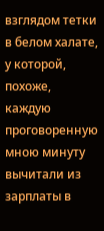взглядом тетки в белом халате, у которой, похоже, каждую проговоренную мною минуту вычитали из зарплаты в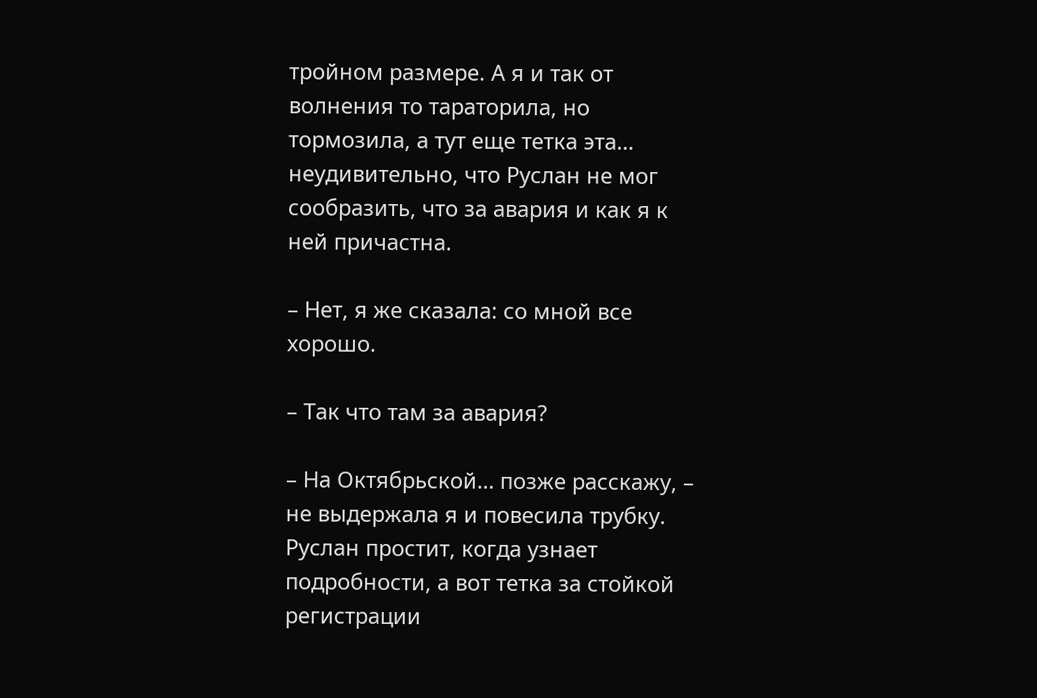тройном размере. А я и так от волнения то тараторила, но тормозила, а тут еще тетка эта… неудивительно, что Руслан не мог сообразить, что за авария и как я к ней причастна.

– Нет, я же сказала: со мной все хорошо.

– Так что там за авария?

– На Октябрьской… позже расскажу, – не выдержала я и повесила трубку. Руслан простит, когда узнает подробности, а вот тетка за стойкой регистрации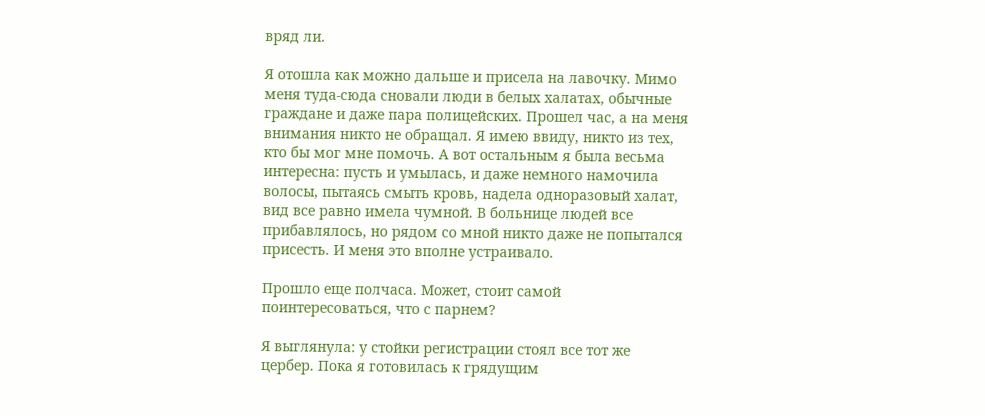вряд ли.

Я отошла как можно дальше и присела на лавочку. Мимо меня туда-сюда сновали люди в белых халатах, обычные граждане и даже пара полицейских. Прошел час, а на меня внимания никто не обращал. Я имею ввиду, никто из тех, кто бы мог мне помочь. А вот остальным я была весьма интересна: пусть и умылась, и даже немного намочила волосы, пытаясь смыть кровь, надела одноразовый халат, вид все равно имела чумной. В больнице людей все прибавлялось, но рядом со мной никто даже не попытался присесть. И меня это вполне устраивало.

Прошло еще полчаса. Может, стоит самой поинтересоваться, что с парнем?

Я выглянула: у стойки регистрации стоял все тот же цербер. Пока я готовилась к грядущим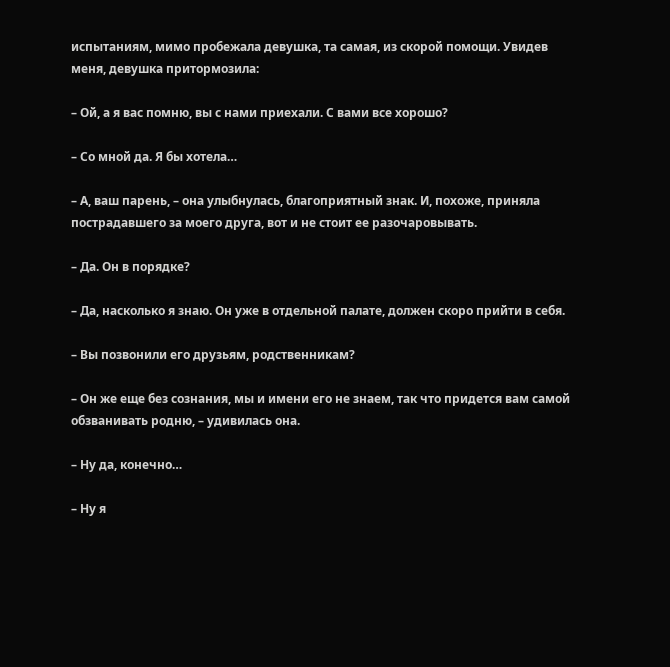испытаниям, мимо пробежала девушка, та самая, из скорой помощи. Увидев меня, девушка притормозила:

– Ой, а я вас помню, вы с нами приехали. С вами все хорошо?

– Со мной да. Я бы хотела…

– А, ваш парень, – она улыбнулась, благоприятный знак. И, похоже, приняла пострадавшего за моего друга, вот и не стоит ее разочаровывать.

– Да. Он в порядке?

– Да, насколько я знаю. Он уже в отдельной палате, должен скоро прийти в себя.

– Вы позвонили его друзьям, родственникам?

– Он же еще без сознания, мы и имени его не знаем, так что придется вам самой обзванивать родню, – удивилась она.

– Ну да, конечно…

– Ну я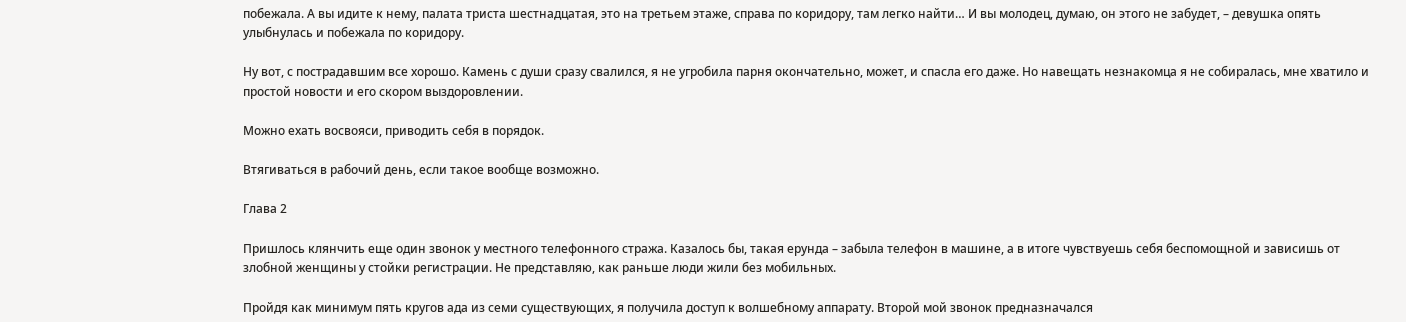побежала. А вы идите к нему, палата триста шестнадцатая, это на третьем этаже, справа по коридору, там легко найти… И вы молодец, думаю, он этого не забудет, – девушка опять улыбнулась и побежала по коридору.

Ну вот, с пострадавшим все хорошо. Камень с души сразу свалился, я не угробила парня окончательно, может, и спасла его даже. Но навещать незнакомца я не собиралась, мне хватило и простой новости и его скором выздоровлении.

Можно ехать восвояси, приводить себя в порядок.

Втягиваться в рабочий день, если такое вообще возможно.

Глава 2

Пришлось клянчить еще один звонок у местного телефонного стража. Казалось бы, такая ерунда – забыла телефон в машине, а в итоге чувствуешь себя беспомощной и зависишь от злобной женщины у стойки регистрации. Не представляю, как раньше люди жили без мобильных.

Пройдя как минимум пять кругов ада из семи существующих, я получила доступ к волшебному аппарату. Второй мой звонок предназначался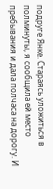подруге Янке. Стараясь уложиться в полминуты, я сообщила ей место пребывания и дала полчаса на дорогу. И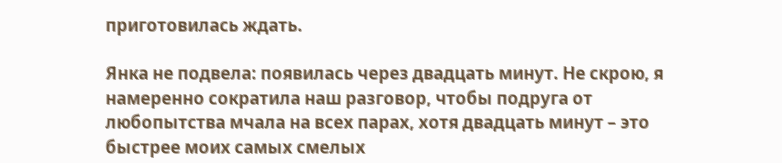приготовилась ждать.

Янка не подвела: появилась через двадцать минут. Не скрою, я намеренно сократила наш разговор, чтобы подруга от любопытства мчала на всех парах, хотя двадцать минут – это быстрее моих самых смелых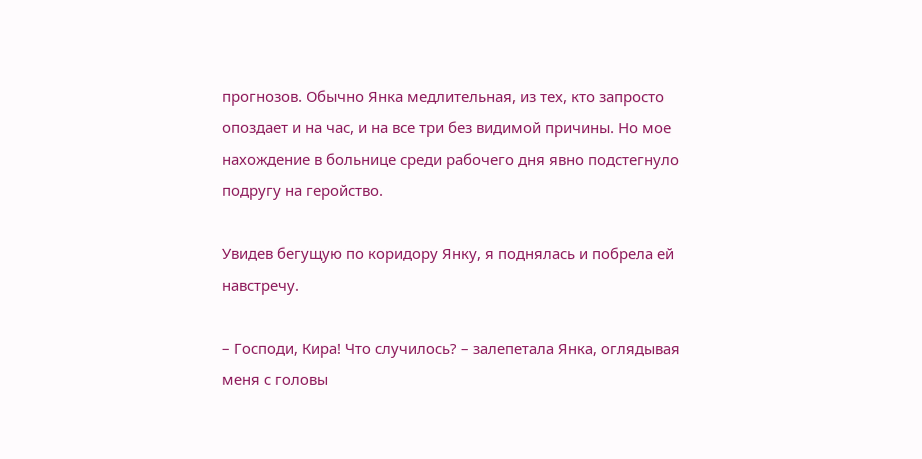прогнозов. Обычно Янка медлительная, из тех, кто запросто опоздает и на час, и на все три без видимой причины. Но мое нахождение в больнице среди рабочего дня явно подстегнуло подругу на геройство.

Увидев бегущую по коридору Янку, я поднялась и побрела ей навстречу.

– Господи, Кира! Что случилось? – залепетала Янка, оглядывая меня с головы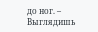до ног. – Выглядишь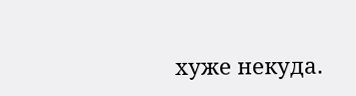хуже некуда.